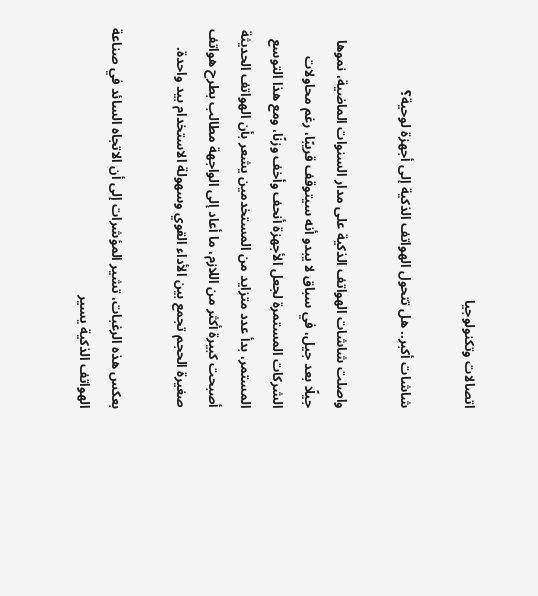اتصالات وتكنولوجيا

شاشات أكبر.. هل تتحول الهواتف الذكية إلى أجهزة لوحية؟

واصلت شاشات الهواتف الذكية على مدار السنوات الماضية، نموها جيلًا بعد جيل، في سباق لا يبدو أنه سيتوقف قريبًا، رغم محاولات الشركات المستمرة لجعل الأجهزة أنحف وأخف وزنًا، ومع هذا التوسع المستمر، بدأ عدد متزايد من المستخدمين يشعر بأن الهواتف الحديثة أصبحت كبيرة أكثر من اللازم، ما أعاد إلى الواجهة مطالب بطرح هواتف صغيرة الحجم تجمع بين الأداء القوي وسهولة الاستخدام بيد واحدة.

بعكس هذه الرغبات، تشير المؤشرات إلى أن الاتجاه السائد في صناعة الهواتف الذكية يسير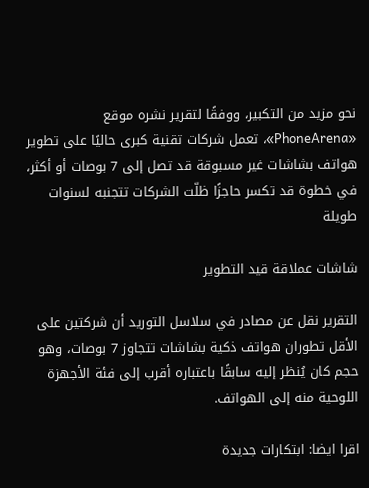نحو مزيد من التكبير، ووفقًا لتقرير نشره موقع «PhoneArena»، تعمل شركات تقنية كبرى حاليًا على تطوير هواتف بشاشات غير مسبوقة قد تصل إلى 7 بوصات أو أكثر، في خطوة قد تكسر حاجزًا ظلّت الشركات تتجنبه لسنوات طويلة

شاشات عملاقة قيد التطوير

التقرير نقل عن مصادر في سلاسل التوريد أن شركتين على الأقل تطوران هواتف ذكية بشاشات تتجاوز 7 بوصات، وهو حجم كان يُنظر إليه سابقًا باعتباره أقرب إلى فئة الأجهزة اللوحية منه إلى الهواتف.

اقرا ايضا: ابتكارات جديدة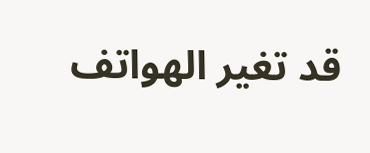قد تغير الهواتف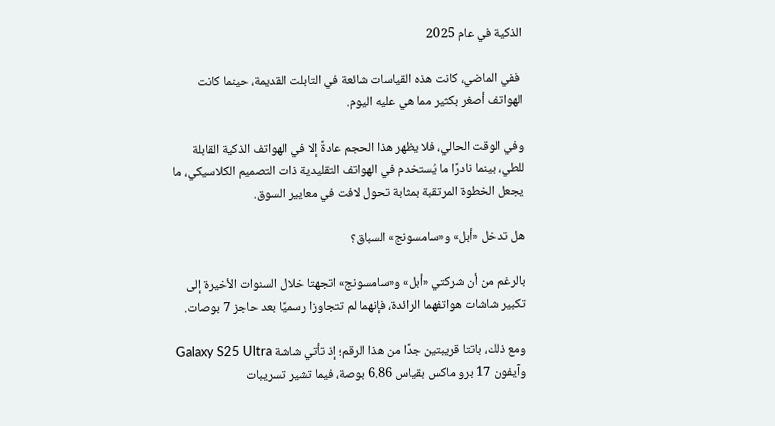الذكية في عام 2025

 ففي الماضي، كانت هذه القياسات شائعة في التابلت القديمة، حينما كانت الهواتف أصغر بكثير مما هي عليه اليوم.

وفي الوقت الحالي، فلا يظهر هذا الحجم عادةً إلا في الهواتف الذكية القابلة للطي، بينما نادرًا ما يُستخدم في الهواتف التقليدية ذات التصميم الكلاسيكي، ما يجعل الخطوة المرتقبة بمثابة تحول لافت في معايير السوق.

هل تدخل «أبل» و«سامسونج» السباق؟

بالرغم من أن شركتي «أبل» و«سامسونج» اتجهتا خلال السنوات الأخيرة إلى تكبير شاشات هواتفهما الرائدة، فإنهما لم تتجاوزا رسميًا بعد حاجز 7 بوصات.

ومع ذلك، باتتا قريبتين جدًا من هذا الرقم؛ إذ تأتي شاشة Galaxy S25 Ultra وآيفون 17 برو ماكس بقياس 6.86 بوصة، فيما تشير تسريبات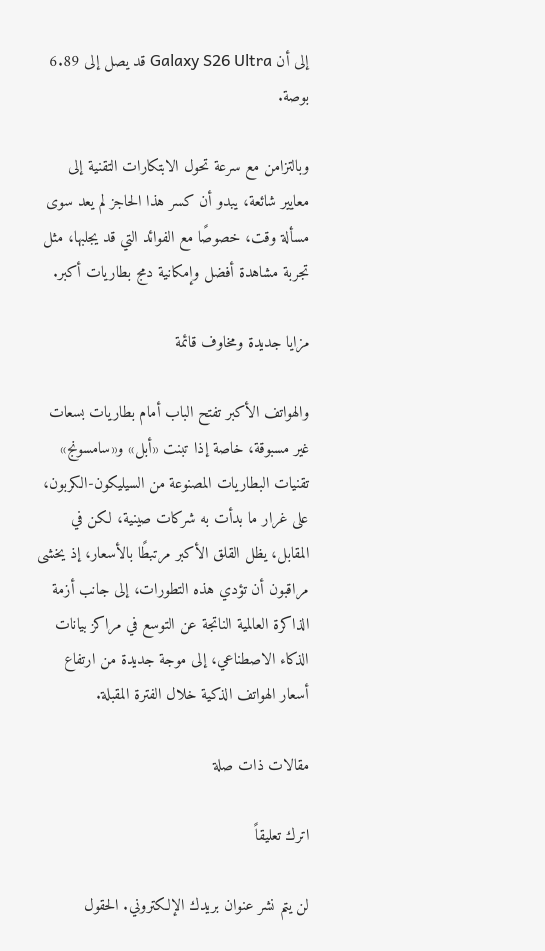إلى أن Galaxy S26 Ultra قد يصل إلى 6.89 بوصة.

وبالتزامن مع سرعة تحول الابتكارات التقنية إلى معايير شائعة، يبدو أن كسر هذا الحاجز لم يعد سوى مسألة وقت، خصوصًا مع الفوائد التي قد يجلبها، مثل تجربة مشاهدة أفضل وإمكانية دمج بطاريات أكبر.

مزايا جديدة ومخاوف قائمة

والهواتف الأكبر تفتح الباب أمام بطاريات بسعات غير مسبوقة، خاصة إذا تبنت «أبل» و«سامسونج» تقنيات البطاريات المصنوعة من السيليكون-الكربون، على غرار ما بدأت به شركات صينية، لكن في المقابل، يظل القلق الأكبر مرتبطًا بالأسعار، إذ يخشى مراقبون أن تؤدي هذه التطورات، إلى جانب أزمة الذاكرة العالمية الناتجة عن التوسع في مراكز بيانات الذكاء الاصطناعي، إلى موجة جديدة من ارتفاع أسعار الهواتف الذكية خلال الفترة المقبلة.

مقالات ذات صلة

اترك تعليقاً

لن يتم نشر عنوان بريدك الإلكتروني. الحقول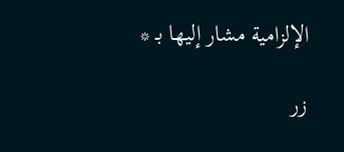الإلزامية مشار إليها بـ *

زر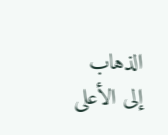الذهاب إلى الأعلى